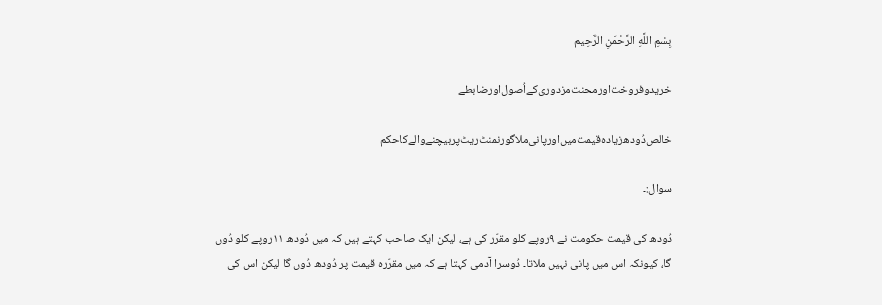بِسْمِ اللَّهِ الرَّحْمَنِ الرَّحِيم

خرید‌و‌فروخت‌اور‌محنت‌مزدوری‌کے‌اُصول‌اور‌ضابطے

خالص‌دُودھ‌زیادہ‌قیمت‌میں‌اور‌پانی‌ملا‌گورنمنٹ‌ریٹ‌پر‌بیچنے‌والے‌کا‌حکم

سوال:۔

دُودھ کی قیمت حکومت نے ۹روپے کلو مقرّر کی ہے، لیکن ایک صاحب کہتے ہیں کہ میں دُودھ ۱۱روپے کلو دُوں گا، کیونکہ اس میں پانی نہیں ملاتا۔ دُوسرا آدمی کہتا ہے کہ میں مقرّرہ قیمت پر دُودھ دُوں گا لیکن اس کی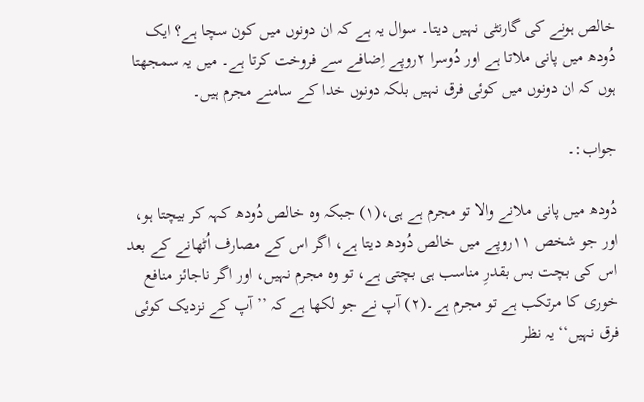خالص ہونے کی گارنٹی نہیں دیتا۔ سوال یہ ہے کہ ان دونوں میں کون سچا ہے؟ ایک دُودھ میں پانی ملاتا ہے اور دُوسرا ۲روپے اِضافے سے فروخت کرتا ہے۔ میں یہ سمجھتا ہوں کہ ان دونوں میں کوئی فرق نہیں بلکہ دونوں خدا کے سامنے مجرم ہیں۔

جواب:۔

دُودھ میں پانی ملانے والا تو مجرم ہے ہی،(۱) جبکہ وہ خالص دُودھ کہہ کر بیچتا ہو، اور جو شخص ۱۱روپے میں خالص دُودھ دیتا ہے، اگر اس کے مصارف اُٹھانے کے بعد اس کی بچت بس بقدرِ مناسب ہی بچتی ہے، تو وہ مجرم نہیں، اور اگر ناجائز منافع خوری کا مرتکب ہے تو مجرم ہے۔(۲) آپ نے جو لکھا ہے کہ ’’آپ کے نزدیک کوئی فرق نہیں‘‘ یہ نظر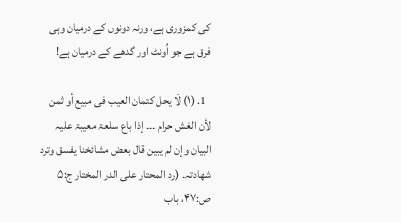کی کمزوری ہے، ورنہ دونوں کے درمیان وہی فرق ہے جو اُونٹ اور گدھے کے درمیان ہے!

  1. (۱) لَا یحل کتمان العیب فی مبیع أو ثمن لأن الغش حرام ۔۔۔ إذا باع سلعۃ معیبۃ علیہ البیان وإن لم یبین قال بعض مشائخنا یفسق وترد شھادتہ۔ (رد المحتار علی الدر المختار ج:۵ ص:۴۷، باب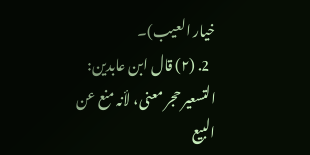خیار العیب)۔
  2. (۲) قال ابن عابدین: التسعیر حجر معنی، لأنہ منع عن البیع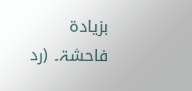بزیادۃ فاحشۃ۔ (رد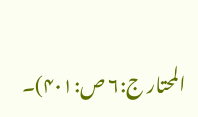المحتار ج:۶ ص:۴۰۱)۔